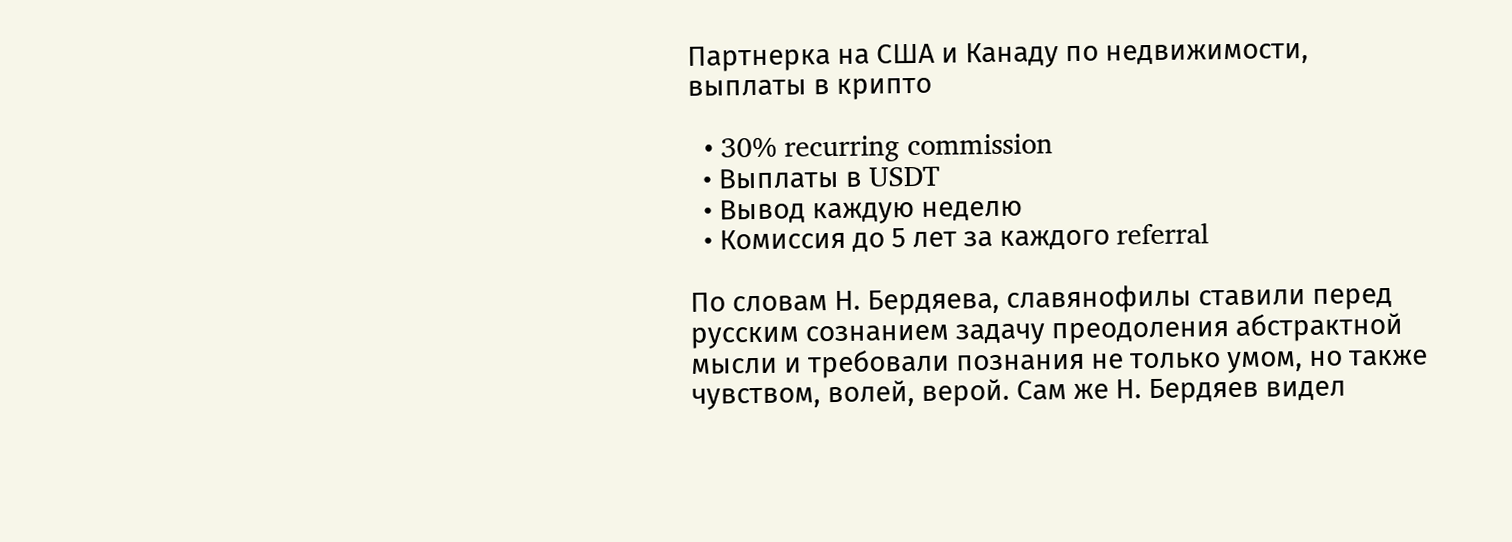Партнерка на США и Канаду по недвижимости, выплаты в крипто

  • 30% recurring commission
  • Выплаты в USDT
  • Вывод каждую неделю
  • Комиссия до 5 лет за каждого referral

По словам Н. Бердяева, славянофилы ставили перед русским сознанием задачу преодоления абстрактной мысли и требовали познания не только умом, но также чувством, волей, верой. Сам же Н. Бердяев видел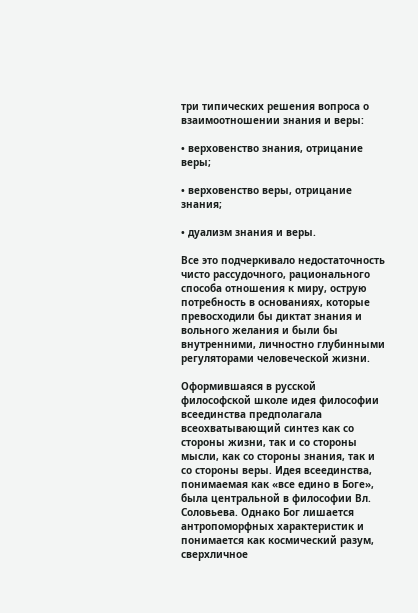три типических решения вопроса о взаимоотношении знания и веры:

• верховенство знания, отрицание веры;

• верховенство веры, отрицание знания;

• дуализм знания и веры.

Все это подчеркивало недостаточность чисто рассудочного, рационального способа отношения к миру, острую потребность в основаниях, которые превосходили бы диктат знания и вольного желания и были бы внутренними, личностно глубинными регуляторами человеческой жизни.

Оформившаяся в русской философской школе идея философии всеединства предполагала всеохватывающий синтез как со стороны жизни, так и со стороны мысли, как со стороны знания, так и со стороны веры. Идея всеединства, понимаемая как «все едино в Боге», была центральной в философии Вл. Соловьева. Однако Бог лишается антропоморфных характеристик и понимается как космический разум, сверхличное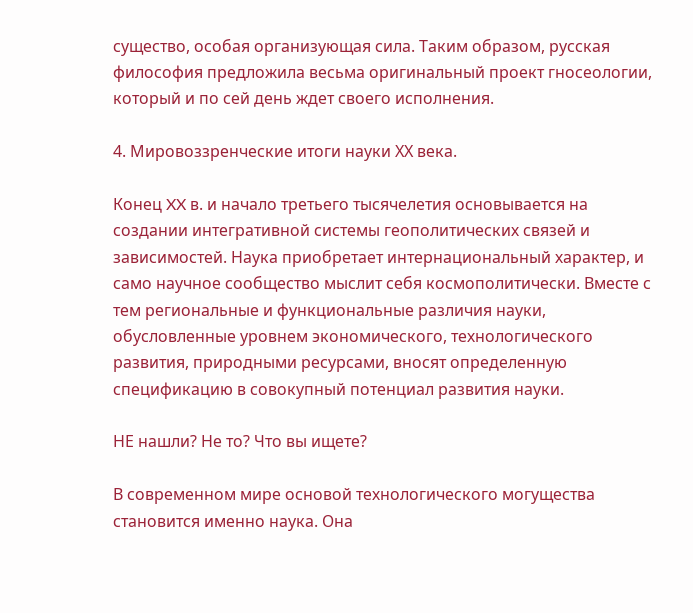существо, особая организующая сила. Таким образом, русская философия предложила весьма оригинальный проект гносеологии, который и по сей день ждет своего исполнения.

4. Мировоззренческие итоги науки ХХ века.

Конец XX в. и начало третьего тысячелетия основывается на создании интегративной системы геополитических связей и зависимостей. Наука приобретает интернациональный характер, и само научное сообщество мыслит себя космополитически. Вместе с тем региональные и функциональные различия науки, обусловленные уровнем экономического, технологического развития, природными ресурсами, вносят определенную спецификацию в совокупный потенциал развития науки.

НЕ нашли? Не то? Что вы ищете?

В современном мире основой технологического могущества становится именно наука. Она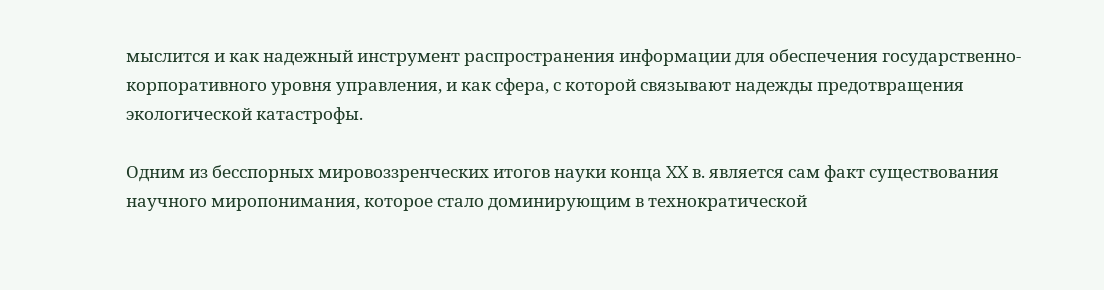мыслится и как надежный инструмент распространения информации для обеспечения государственно-корпоративного уровня управления, и как сфера, с которой связывают надежды предотвращения экологической катастрофы.

Одним из бесспорных мировоззренческих итогов науки конца XX в. является сам факт существования научного миропонимания, которое стало доминирующим в технократической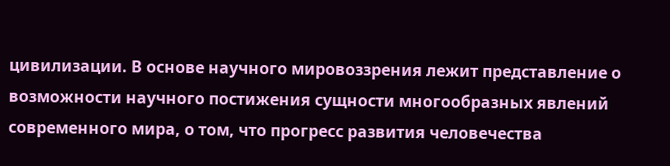цивилизации. В основе научного мировоззрения лежит представление о возможности научного постижения сущности многообразных явлений современного мира, о том, что прогресс развития человечества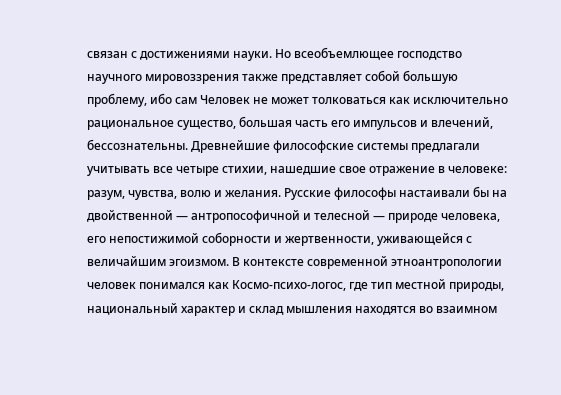связан с достижениями науки. Но всеобъемлющее господство научного мировоззрения также представляет собой большую проблему, ибо сам Человек не может толковаться как исключительно рациональное существо, большая часть его импульсов и влечений, бессознательны. Древнейшие философские системы предлагали учитывать все четыре стихии, нашедшие свое отражение в человеке: разум, чувства, волю и желания. Русские философы настаивали бы на двойственной — антропософичной и телесной — природе человека, его непостижимой соборности и жертвенности, уживающейся с величайшим эгоизмом. В контексте современной этноантропологии человек понимался как Космо-психо-логос, где тип местной природы, национальный характер и склад мышления находятся во взаимном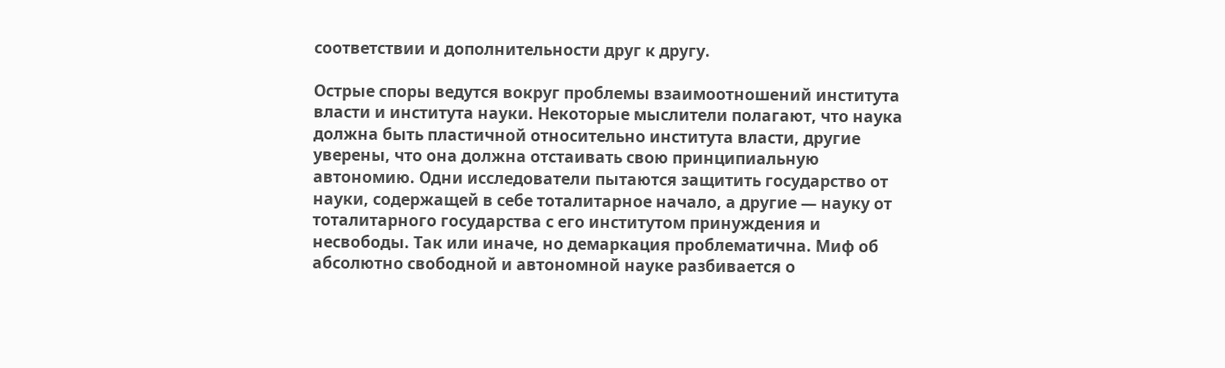соответствии и дополнительности друг к другу.

Острые споры ведутся вокруг проблемы взаимоотношений института власти и института науки. Некоторые мыслители полагают, что наука должна быть пластичной относительно института власти, другие уверены, что она должна отстаивать свою принципиальную автономию. Одни исследователи пытаются защитить государство от науки, содержащей в себе тоталитарное начало, а другие — науку от тоталитарного государства с его институтом принуждения и несвободы. Так или иначе, но демаркация проблематична. Миф об абсолютно свободной и автономной науке разбивается о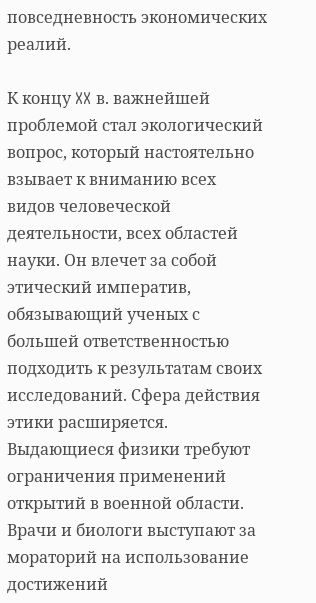повседневность экономических реалий.

К концу XX в. важнейшей проблемой стал экологический вопрос, который настоятельно взывает к вниманию всех видов человеческой деятельности, всех областей науки. Он влечет за собой этический императив, обязывающий ученых с большей ответственностью подходить к результатам своих исследований. Сфера действия этики расширяется. Выдающиеся физики требуют ограничения применений открытий в военной области. Врачи и биологи выступают за мораторий на использование достижений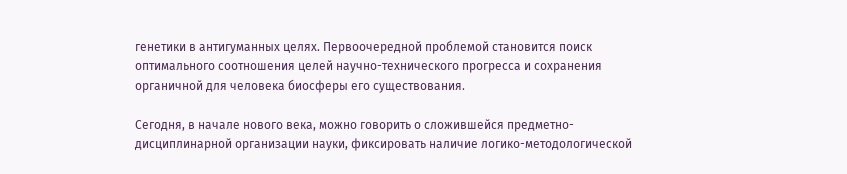генетики в антигуманных целях. Первоочередной проблемой становится поиск оптимального соотношения целей научно-технического прогресса и сохранения органичной для человека биосферы его существования.

Сегодня, в начале нового века, можно говорить о сложившейся предметно-дисциплинарной организации науки, фиксировать наличие логико-методологической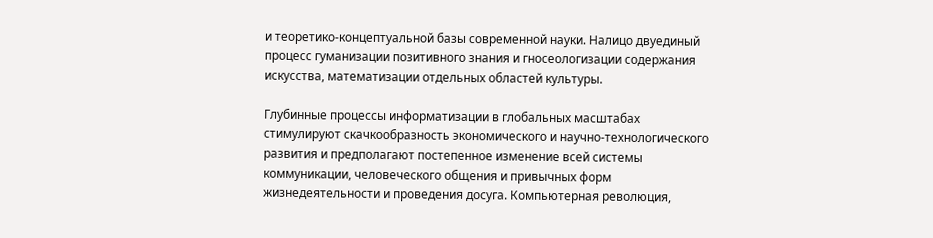и теоретико-концептуальной базы современной науки. Налицо двуединый процесс гуманизации позитивного знания и гносеологизации содержания искусства, математизации отдельных областей культуры.

Глубинные процессы информатизации в глобальных масштабах стимулируют скачкообразность экономического и научно-технологического развития и предполагают постепенное изменение всей системы коммуникации, человеческого общения и привычных форм жизнедеятельности и проведения досуга. Компьютерная революция,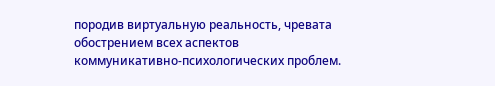породив виртуальную реальность, чревата обострением всех аспектов коммуникативно-психологических проблем.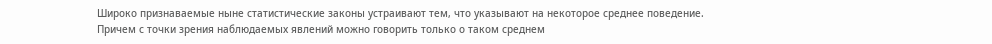Широко признаваемые ныне статистические законы устраивают тем, что указывают на некоторое среднее поведение. Причем с точки зрения наблюдаемых явлений можно говорить только о таком среднем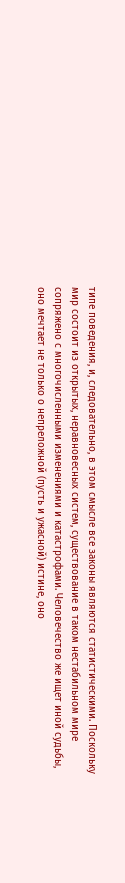типе поведения, и, следовательно, в этом смысле все законы являются статистическими. Поскольку мир состоит из открытых, неравновесных систем, существование в таком нестабильном мире сопряжено с многочисленными изменениями и катастрофами. Человечество же ищет иной судьбы, оно мечтает не только о непреложной (пусть и ужасной) истине, оно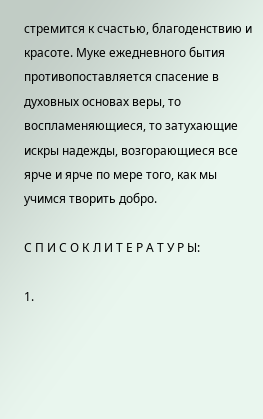стремится к счастью, благоденствию и красоте. Муке ежедневного бытия противопоставляется спасение в духовных основах веры, то воспламеняющиеся, то затухающие искры надежды, возгорающиеся все ярче и ярче по мере того, как мы учимся творить добро.

С П И С О К Л И Т Е Р А Т У Р Ы:

1.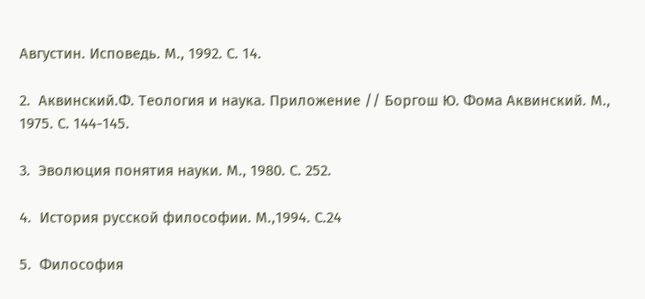Августин. Исповедь. М., 1992. С. 14.

2.  Аквинский.Ф. Теология и наука. Приложение // Боргош Ю. Фома Аквинский. М., 1975. С. 144-145.

3.  Эволюция понятия науки. М., 1980. С. 252.

4.  История русской философии. М.,1994. С.24

5.  Философия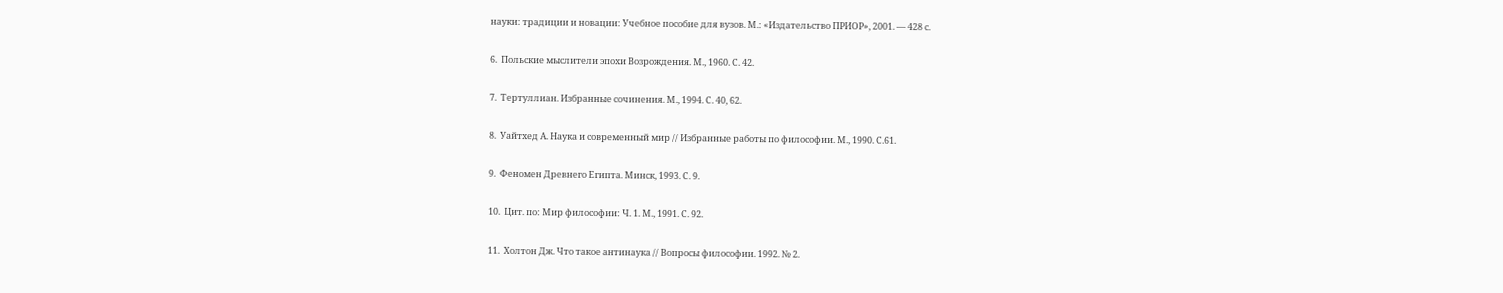науки: традиции и новации: Учебное пособие для вузов. М.: «Издательство ПРИОР», 2001. — 428 с.

6.  Польские мыслители эпохи Возрождения. М., 1960. С. 42.

7.  Тертуллиан. Избранные сочинения. М., 1994. С. 40, 62.

8.  Уайтхед А. Наука и современный мир // Избранные работы по философии. М., 1990. С.61.

9.  Феномен Древнего Египта. Минск, 1993. С. 9.

10.  Цит. по: Мир философии: Ч. 1. М., 1991. С. 92.

11.  Холтон Дж. Что такое антинаука // Вопросы философии. 1992. № 2.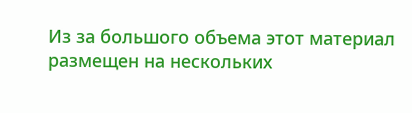Из за большого объема этот материал размещен на нескольких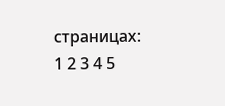страницах:
1 2 3 4 5